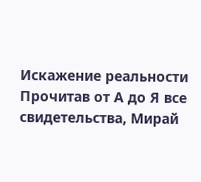Искажение реальности
Прочитав от А до Я все свидетельства, Мирай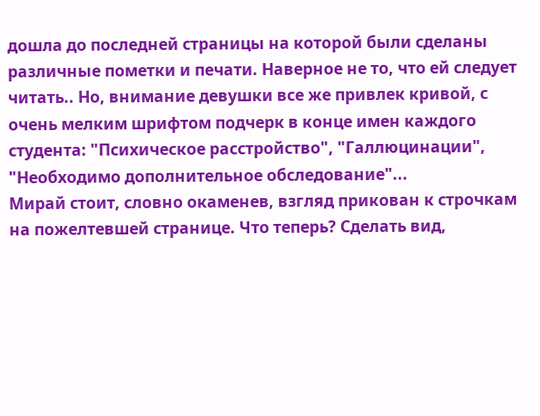дошла до последней страницы на которой были сделаны различные пометки и печати. Наверное не то, что ей следует читать.. Но, внимание девушки все же привлек кривой, с очень мелким шрифтом подчерк в конце имен каждого студента: "Психическое расстройство", "Галлюцинации", "Необходимо дополнительное обследование"...
Мирай стоит, словно окаменев, взгляд прикован к строчкам на пожелтевшей странице. Что теперь? Сделать вид,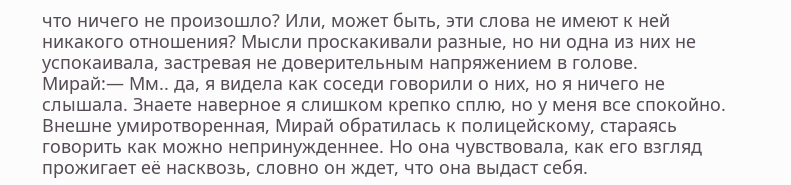что ничего не произошло? Или, может быть, эти слова не имеют к ней никакого отношения? Мысли проскакивали разные, но ни одна из них не успокаивала, застревая не доверительным напряжением в голове.
Мирай:— Мм.. да, я видела как соседи говорили о них, но я ничего не слышала. Знаете наверное я слишком крепко сплю, но у меня все спокойно.
Внешне умиротворенная, Мирай обратилась к полицейскому, стараясь говорить как можно непринужденнее. Но она чувствовала, как его взгляд прожигает её насквозь, словно он ждет, что она выдаст себя.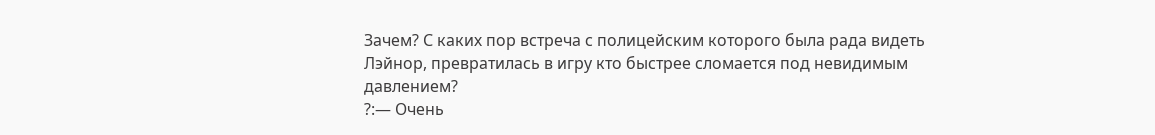Зачем? С каких пор встреча с полицейским которого была рада видеть Лэйнор, превратилась в игру кто быстрее сломается под невидимым давлением?
?:— Очень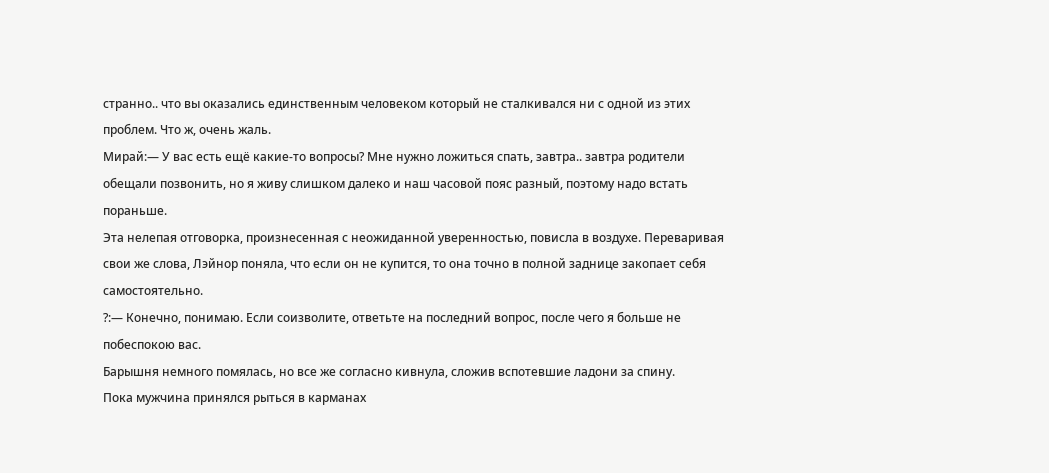странно.. что вы оказались единственным человеком который не сталкивался ни с одной из этих проблем. Что ж, очень жаль.
Мирай:— У вас есть ещё какие-то вопросы? Мне нужно ложиться спать, завтра.. завтра родители обещали позвонить, но я живу слишком далеко и наш часовой пояс разный, поэтому надо встать пораньше.
Эта нелепая отговорка, произнесенная с неожиданной уверенностью, повисла в воздухе. Переваривая свои же слова, Лэйнор поняла, что если он не купится, то она точно в полной заднице закопает себя самостоятельно.
?:— Конечно, понимаю. Если соизволите, ответьте на последний вопрос, после чего я больше не побеспокою вас.
Барышня немного помялась, но все же согласно кивнула, сложив вспотевшие ладони за спину.
Пока мужчина принялся рыться в карманах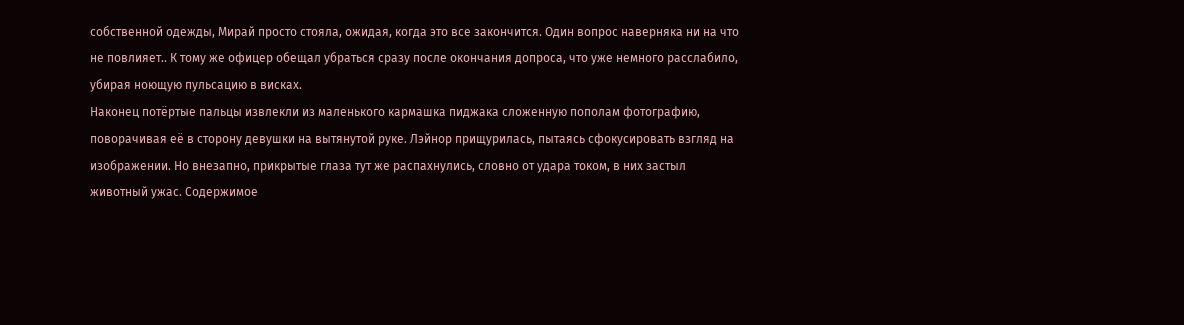собственной одежды, Мирай просто стояла, ожидая, когда это все закончится. Один вопрос наверняка ни на что не повлияет.. К тому же офицер обещал убраться сразу после окончания допроса, что уже немного расслабило, убирая ноющую пульсацию в висках.
Наконец потёртые пальцы извлекли из маленького кармашка пиджака сложенную пополам фотографию, поворачивая её в сторону девушки на вытянутой руке. Лэйнор прищурилась, пытаясь сфокусировать взгляд на изображении. Но внезапно, прикрытые глаза тут же распахнулись, словно от удара током, в них застыл животный ужас. Содержимое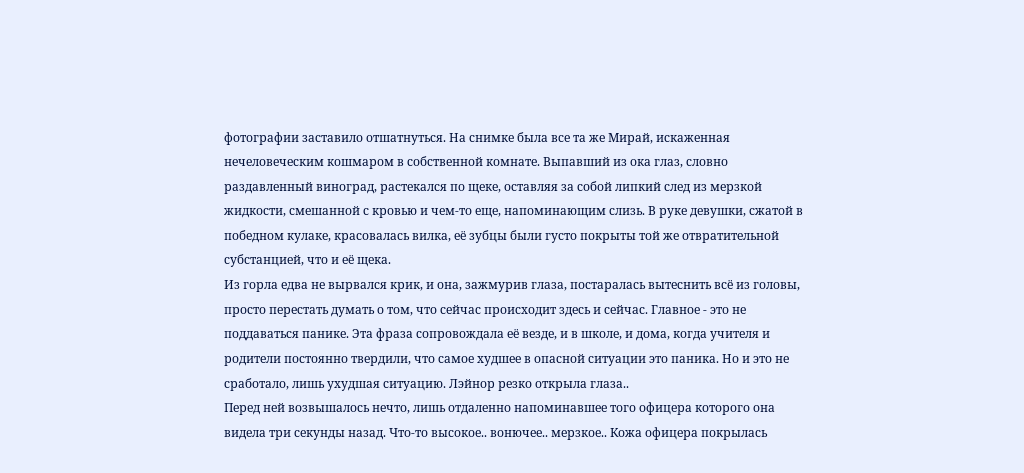фотографии заставило отшатнуться. На снимке была все та же Мирай, искаженная нечеловеческим кошмаром в собственной комнате. Выпавший из ока глаз, словно раздавленный виноград, растекался по щеке, оставляя за собой липкий след из мерзкой жидкости, смешанной с кровью и чем-то еще, напоминающим слизь. В руке девушки, сжатой в победном кулаке, красовалась вилка, её зубцы были густо покрыты той же отвратительной субстанцией, что и её щека.
Из горла едва не вырвался крик, и она, зажмурив глаза, постаралась вытеснить всё из головы, просто перестать думать о том, что сейчас происходит здесь и сейчас. Главное - это не поддаваться панике. Эта фраза сопровождала её везде, и в школе, и дома, когда учителя и родители постоянно твердили, что самое худшее в опасной ситуации это паника. Но и это не сработало, лишь ухудшая ситуацию. Лэйнор резко открыла глаза..
Перед ней возвышалось нечто, лишь отдаленно напоминавшее того офицера которого она видела три секунды назад. Что-то высокое.. вонючее.. мерзкое.. Кожа офицера покрылась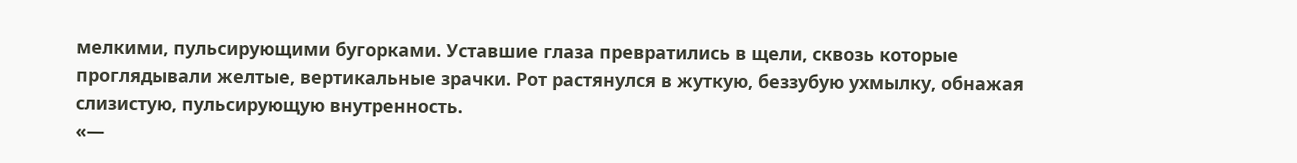мелкими, пульсирующими бугорками. Уставшие глаза превратились в щели, сквозь которые проглядывали желтые, вертикальные зрачки. Рот растянулся в жуткую, беззубую ухмылку, обнажая слизистую, пульсирующую внутренность.
«—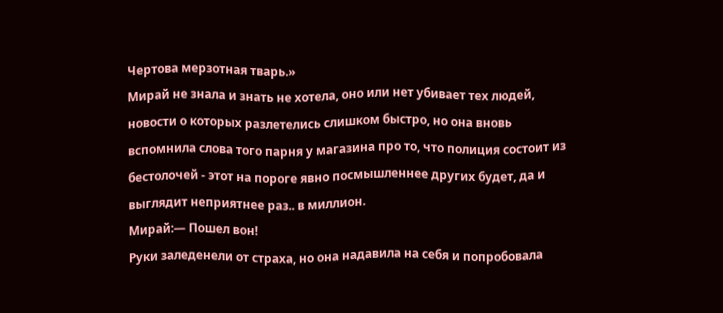Чертова мерзотная тварь.»
Мирай не знала и знать не хотела, оно или нет убивает тех людей, новости о которых разлетелись слишком быстро, но она вновь вспомнила слова того парня у магазина про то, что полиция состоит из бестолочей - этот на пороге явно посмышленнее других будет, да и выглядит неприятнее раз.. в миллион.
Мирай:— Пошел вон!
Руки заледенели от страха, но она надавила на себя и попробовала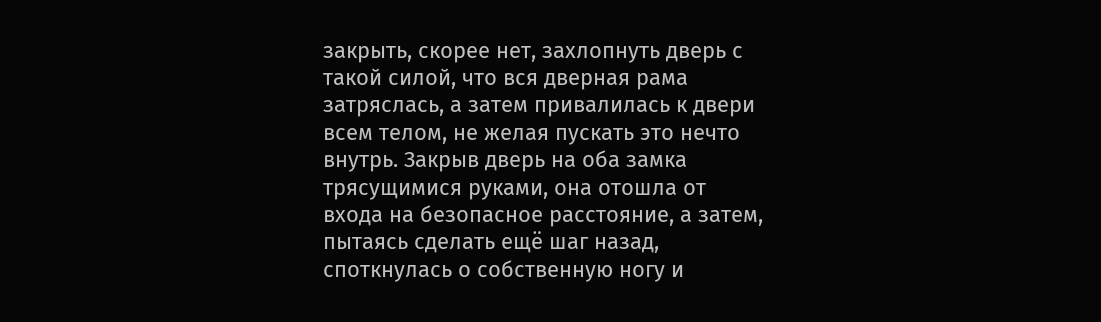закрыть, скорее нет, захлопнуть дверь с такой силой, что вся дверная рама затряслась, а затем привалилась к двери всем телом, не желая пускать это нечто внутрь. Закрыв дверь на оба замка трясущимися руками, она отошла от входа на безопасное расстояние, а затем, пытаясь сделать ещё шаг назад, споткнулась о собственную ногу и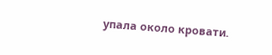упала около кровати.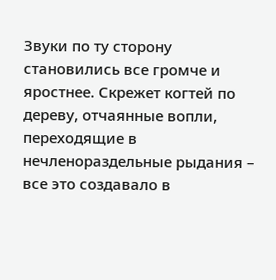Звуки по ту сторону становились все громче и яростнее. Скрежет когтей по дереву, отчаянные вопли, переходящие в нечленораздельные рыдания – все это создавало в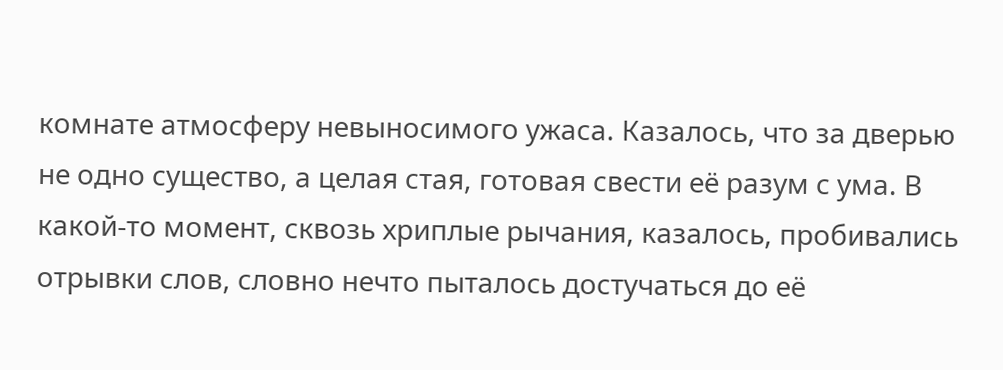комнате атмосферу невыносимого ужаса. Казалось, что за дверью не одно существо, а целая стая, готовая свести её разум с ума. В какой-то момент, сквозь хриплые рычания, казалось, пробивались отрывки слов, словно нечто пыталось достучаться до её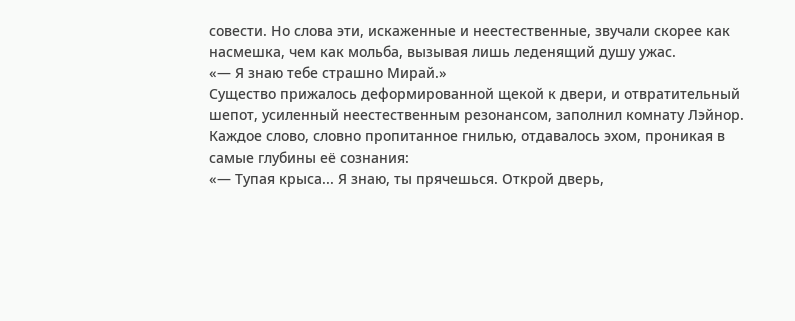совести. Но слова эти, искаженные и неестественные, звучали скорее как насмешка, чем как мольба, вызывая лишь леденящий душу ужас.
«— Я знаю тебе страшно Мирай.»
Существо прижалось деформированной щекой к двери, и отвратительный шепот, усиленный неестественным резонансом, заполнил комнату Лэйнор. Каждое слово, словно пропитанное гнилью, отдавалось эхом, проникая в самые глубины её сознания:
«— Тупая крыса... Я знаю, ты прячешься. Открой дверь,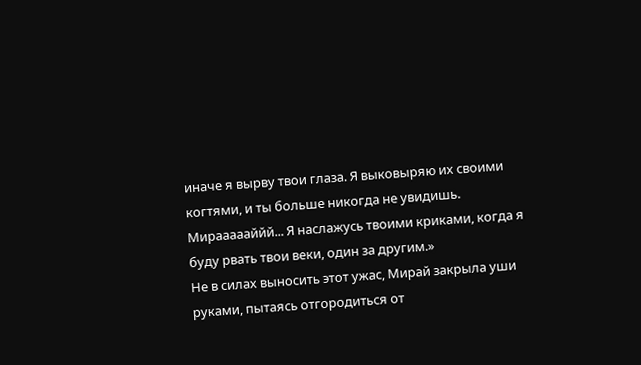иначе я вырву твои глаза. Я выковыряю их своими когтями, и ты больше никогда не увидишь. Мираааааййй... Я наслажусь твоими криками, когда я буду рвать твои веки, один за другим.»
Не в силах выносить этот ужас, Мирай закрыла уши руками, пытаясь отгородиться от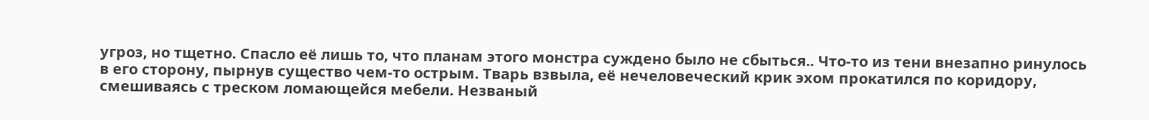угроз, но тщетно. Спасло её лишь то, что планам этого монстра суждено было не сбыться.. Что-то из тени внезапно ринулось в его сторону, пырнув существо чем-то острым. Тварь взвыла, её нечеловеческий крик эхом прокатился по коридору, смешиваясь с треском ломающейся мебели. Незваный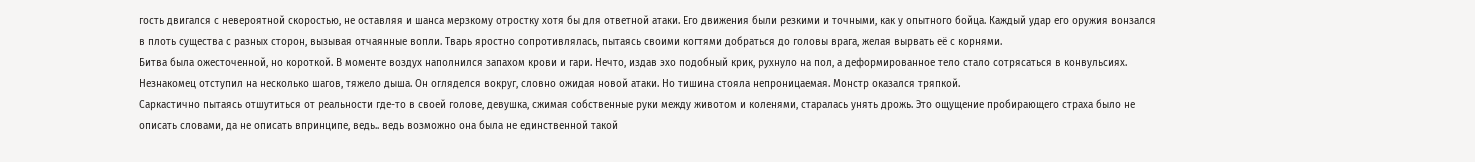гость двигался с невероятной скоростью, не оставляя и шанса мерзкому отростку хотя бы для ответной атаки. Его движения были резкими и точными, как у опытного бойца. Каждый удар его оружия вонзался в плоть существа с разных сторон, вызывая отчаянные вопли. Тварь яростно сопротивлялась, пытаясь своими когтями добраться до головы врага, желая вырвать её с корнями.
Битва была ожесточенной, но короткой. В моменте воздух наполнился запахом крови и гари. Нечто, издав эхо подобный крик, рухнуло на пол, а деформированное тело стало сотрясаться в конвульсиях. Незнакомец отступил на несколько шагов, тяжело дыша. Он огляделся вокруг, словно ожидая новой атаки. Но тишина стояла непроницаемая. Монстр оказался тряпкой.
Саркастично пытаясь отшутиться от реальности где-то в своей голове, девушка, сжимая собственные руки между животом и коленями, старалась унять дрожь. Это ощущение пробирающего страха было не описать словами, да не описать впринципе, ведь.. ведь возможно она была не единственной такой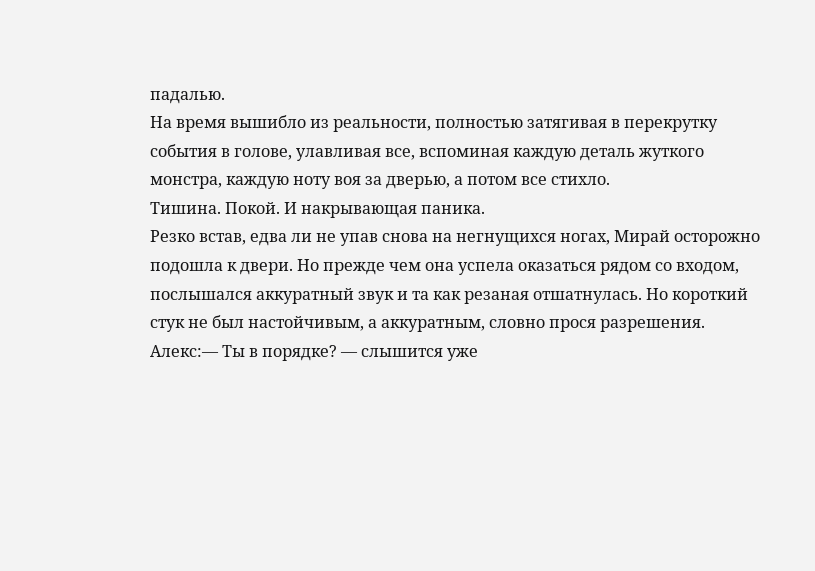падалью.
На время вышибло из реальности, полностью затягивая в перекрутку события в голове, улавливая все, вспоминая каждую деталь жуткого монстра, каждую ноту воя за дверью, а потом все стихло.
Тишина. Покой. И накрывающая паника.
Резко встав, едва ли не упав снова на негнущихся ногах, Мирай осторожно подошла к двери. Но прежде чем она успела оказаться рядом со входом, послышался аккуратный звук и та как резаная отшатнулась. Но короткий стук не был настойчивым, а аккуратным, словно прося разрешения.
Алекс:— Ты в порядке? — слышится уже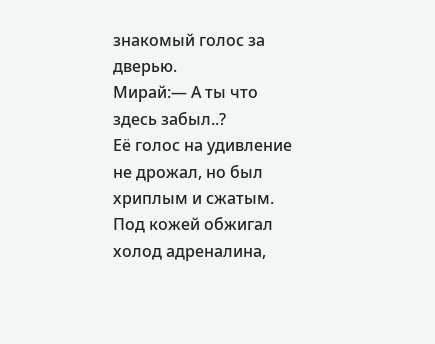знакомый голос за дверью.
Мирай:— А ты что здесь забыл..?
Её голос на удивление не дрожал, но был хриплым и сжатым. Под кожей обжигал холод адреналина,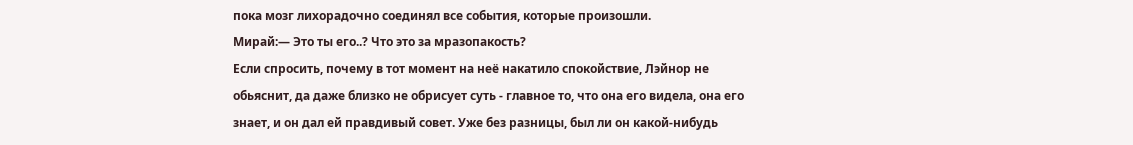пока мозг лихорадочно соединял все события, которые произошли.
Мирай:— Это ты его..? Что это за мразопакость?
Если спросить, почему в тот момент на неё накатило спокойствие, Лэйнор не обьяснит, да даже близко не обрисует суть - главное то, что она его видела, она его знает, и он дал ей правдивый совет. Уже без разницы, был ли он какой-нибудь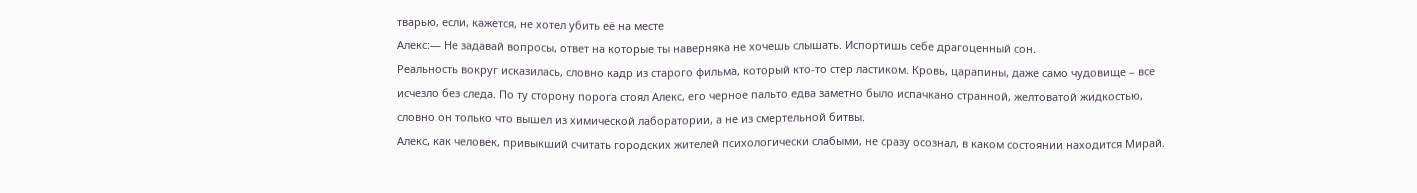тварью, если, кажется, не хотел убить её на месте
Алекс:— Не задавай вопросы, ответ на которые ты наверняка не хочешь слышать. Испортишь себе драгоценный сон.
Реальность вокруг исказилась, словно кадр из старого фильма, который кто-то стер ластиком. Кровь, царапины, даже само чудовище – все исчезло без следа. По ту сторону порога стоял Алекс, его черное пальто едва заметно было испачкано странной, желтоватой жидкостью, словно он только что вышел из химической лаборатории, а не из смертельной битвы.
Алекс, как человек, привыкший считать городских жителей психологически слабыми, не сразу осознал, в каком состоянии находится Мирай.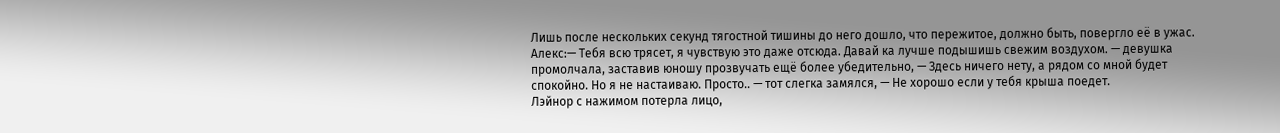Лишь после нескольких секунд тягостной тишины до него дошло, что пережитое, должно быть, повергло её в ужас.
Алекс:— Тебя всю трясет, я чувствую это даже отсюда. Давай ка лучше подышишь свежим воздухом. — девушка промолчала, заставив юношу прозвучать ещё более убедительно, — Здесь ничего нету, а рядом со мной будет спокойно. Но я не настаиваю. Просто.. — тот слегка замялся, — Не хорошо если у тебя крыша поедет.
Лэйнор с нажимом потерла лицо,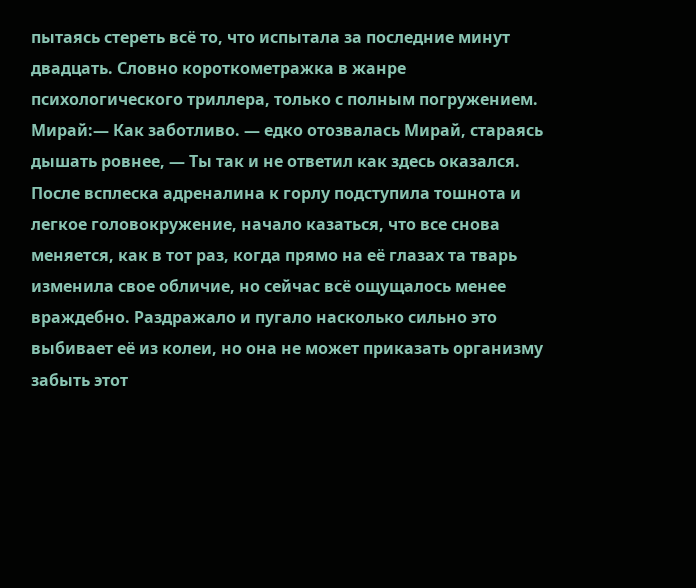пытаясь стереть всё то, что испытала за последние минут двадцать. Словно короткометражка в жанре психологического триллера, только с полным погружением.
Мирай:— Как заботливо. — едко отозвалась Мирай, стараясь дышать ровнее, — Ты так и не ответил как здесь оказался.
После всплеска адреналина к горлу подступила тошнота и легкое головокружение, начало казаться, что все снова меняется, как в тот раз, когда прямо на её глазах та тварь изменила свое обличие, но сейчас всё ощущалось менее враждебно. Раздражало и пугало насколько сильно это выбивает её из колеи, но она не может приказать организму забыть этот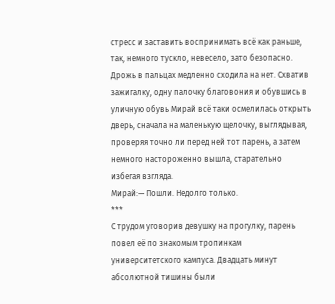стресс и заставить воспринимать всё как раньше, так, немного тускло, невесело, зато безопасно.
Дрожь в пальцах медленно сходила на нет. Схватив зажигалку, одну палочку благовония и обувшись в уличную обувь Мирай всё таки осмелилась открыть дверь, сначала на маленькую щелочку, выглядывая, проверяя точно ли перед ней тот парень, а затем немного настороженно вышла, старательно избегая взгляда.
Мирай:— Пошли. Недолго только.
***
С трудом уговорив девушку на прогулку, парень повел её по знакомым тропинкам университетского кампуса. Двадцать минут абсолютной тишины были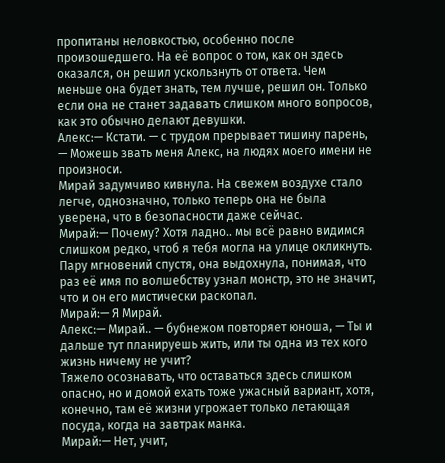пропитаны неловкостью, особенно после произошедшего. На её вопрос о том, как он здесь оказался, он решил ускользнуть от ответа. Чем меньше она будет знать, тем лучше, решил он. Только если она не станет задавать слишком много вопросов, как это обычно делают девушки.
Алекс:— Кстати. — с трудом прерывает тишину парень, — Можешь звать меня Алекс, на людях моего имени не произноси.
Мирай задумчиво кивнула. На свежем воздухе стало легче, однозначно, только теперь она не была уверена, что в безопасности даже сейчас.
Мирай:— Почему? Хотя ладно.. мы всё равно видимся слишком редко, чтоб я тебя могла на улице окликнуть.
Пару мгновений спустя, она выдохнула, понимая, что раз её имя по волшебству узнал монстр, это не значит, что и он его мистически раскопал.
Мирай:— Я Мирай.
Алекс:— Мирай.. — бубнежом повторяет юноша, — Ты и дальше тут планируешь жить, или ты одна из тех кого жизнь ничему не учит?
Тяжело осознавать, что оставаться здесь слишком опасно, но и домой ехать тоже ужасный вариант, хотя, конечно, там её жизни угрожает только летающая посуда, когда на завтрак манка.
Мирай:— Нет, учит,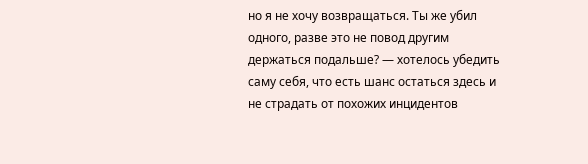но я не хочу возвращаться. Ты же убил одного, разве это не повод другим держаться подальше? — хотелось убедить саму себя, что есть шанс остаться здесь и не страдать от похожих инцидентов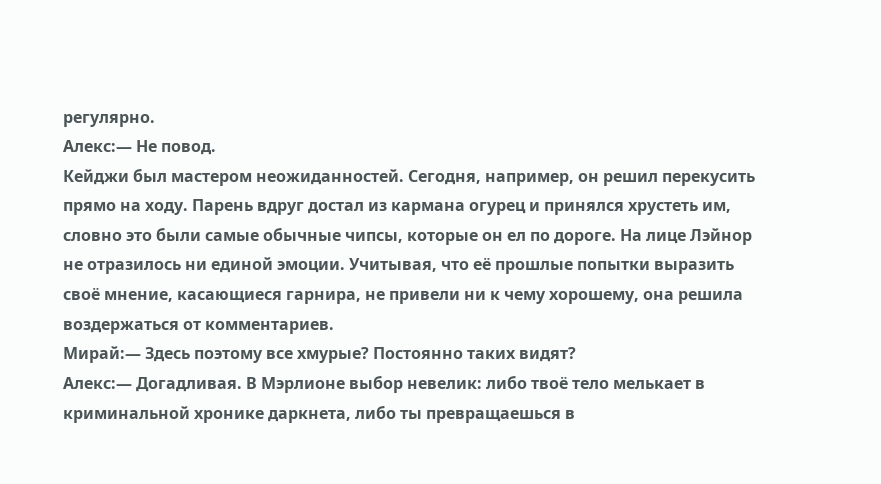регулярно.
Алекс:— Не повод.
Кейджи был мастером неожиданностей. Сегодня, например, он решил перекусить прямо на ходу. Парень вдруг достал из кармана огурец и принялся хрустеть им, словно это были самые обычные чипсы, которые он ел по дороге. На лице Лэйнор не отразилось ни единой эмоции. Учитывая, что её прошлые попытки выразить своё мнение, касающиеся гарнира, не привели ни к чему хорошему, она решила воздержаться от комментариев.
Мирай:— Здесь поэтому все хмурые? Постоянно таких видят?
Алекс:— Догадливая. В Мэрлионе выбор невелик: либо твоё тело мелькает в криминальной хронике даркнета, либо ты превращаешься в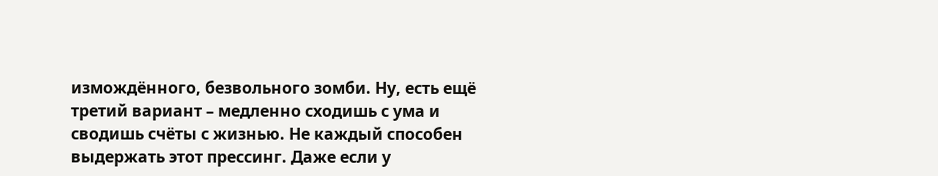измождённого, безвольного зомби. Ну, есть ещё третий вариант – медленно сходишь с ума и сводишь счёты с жизнью. Не каждый способен выдержать этот прессинг. Даже если у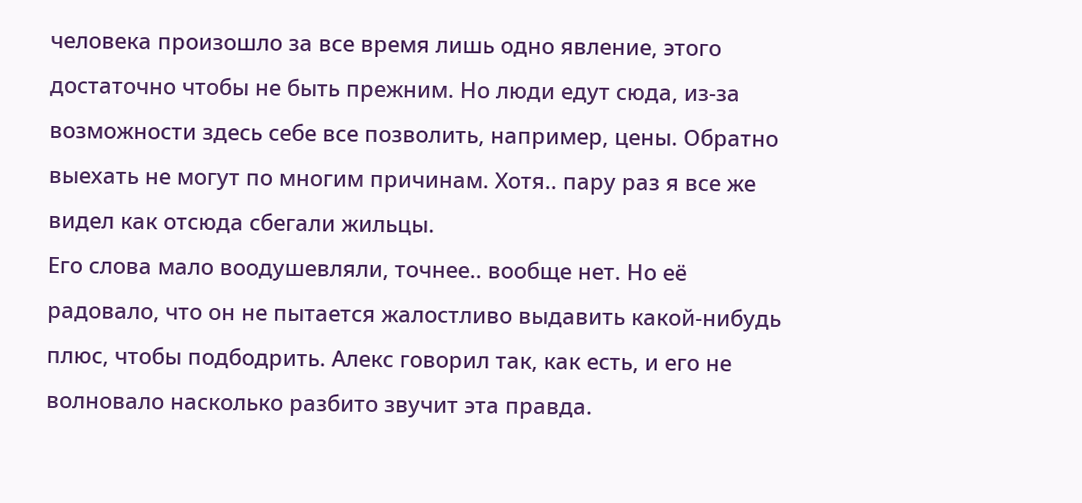человека произошло за все время лишь одно явление, этого достаточно чтобы не быть прежним. Но люди едут сюда, из-за возможности здесь себе все позволить, например, цены. Обратно выехать не могут по многим причинам. Хотя.. пару раз я все же видел как отсюда сбегали жильцы.
Его слова мало воодушевляли, точнее.. вообще нет. Но её радовало, что он не пытается жалостливо выдавить какой-нибудь плюс, чтобы подбодрить. Алекс говорил так, как есть, и его не волновало насколько разбито звучит эта правда.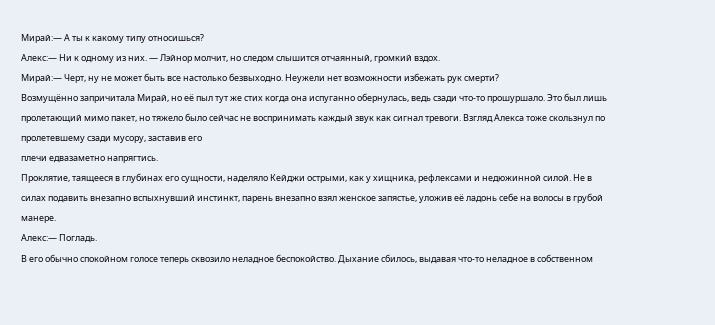Мирай:— А ты к какому типу относишься?
Алекс:— Ни к одному из них. — Лэйнор молчит, но следом слышится отчаянный, громкий вздох.
Мирай:— Черт, ну не может быть все настолько безвыходно. Неужели нет возможности избежать рук смерти?
Возмущённо запричитала Мирай, но её пыл тут же стих когда она испуганно обернулась, ведь сзади что-то прошуршало. Это был лишь пролетающий мимо пакет, но тяжело было сейчас не воспринимать каждый звук как сигнал тревоги. Взгляд Алекса тоже скользнул по пролетевшему сзади мусору, заставив его
плечи едвазаметно напрягтись.
Проклятие, таящееся в глубинах его сущности, наделяло Кейджи острыми, как у хищника, рефлексами и недюжинной силой. Не в силах подавить внезапно вспыхнувший инстинкт, парень внезапно взял женское запястье, уложив её ладонь себе на волосы в грубой манере.
Алекс:— Погладь.
В его обычно спокойном голосе теперь сквозило неладное беспокойство. Дыхание сбилось, выдавая что-то неладное в собственном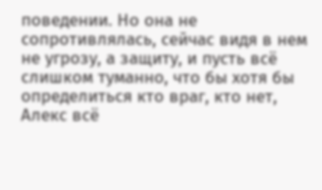поведении. Но она не сопротивлялась, сейчас видя в нем не угрозу, а защиту, и пусть всё слишком туманно, что бы хотя бы определиться кто враг, кто нет, Алекс всё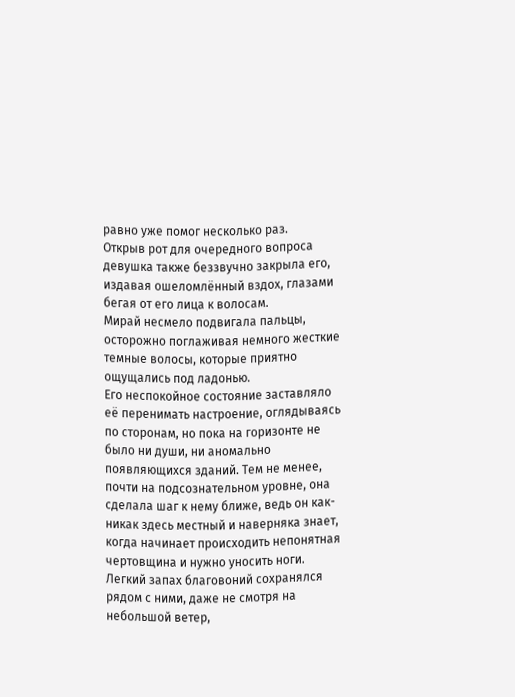равно уже помог несколько раз.
Открыв рот для очередного вопроса девушка также беззвучно закрыла его, издавая ошеломлённый вздох, глазами бегая от его лица к волосам.
Мирай несмело подвигала пальцы, осторожно поглаживая немного жесткие темные волосы, которые приятно ощущались под ладонью.
Его неспокойное состояние заставляло её перенимать настроение, оглядываясь по сторонам, но пока на горизонте не было ни души, ни аномально появляющихся зданий. Тем не менее, почти на подсознательном уровне, она сделала шаг к нему ближе, ведь он как-никак здесь местный и наверняка знает, когда начинает происходить непонятная чертовщина и нужно уносить ноги.
Легкий запах благовоний сохранялся рядом с ними, даже не смотря на небольшой ветер,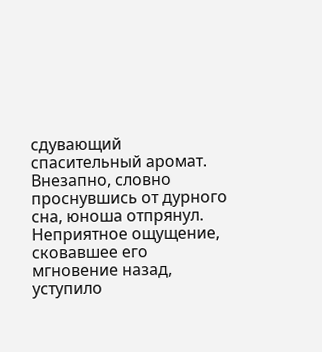сдувающий спасительный аромат.
Внезапно, словно проснувшись от дурного сна, юноша отпрянул. Неприятное ощущение, сковавшее его мгновение назад, уступило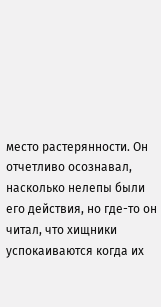место растерянности. Он отчетливо осознавал, насколько нелепы были его действия, но где-то он читал, что хищники успокаиваются когда их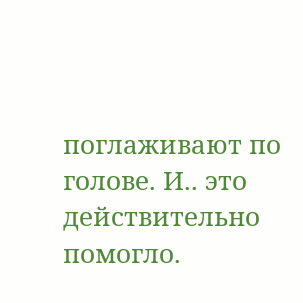поглаживают по голове. И.. это действительно помогло.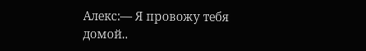Алекс:— Я провожу тебя домой..